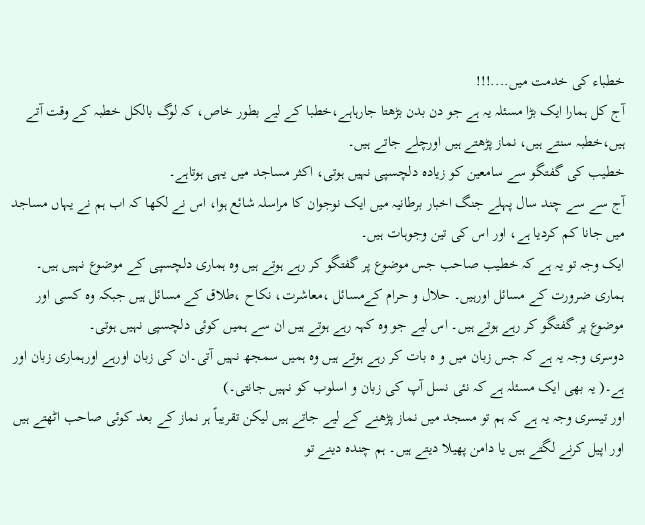خطباء کی خدمت میں....!!!
آج کل ہمارا ایک بڑا مسئلہ یہ ہے جو دن بدن بڑھتا جارہاہے،خطبا کے لیے بطور خاص، کہ لوگ بالکل خطبہ کے وقت آتے ہیں،خطبہ سنتے ہیں، نماز پڑھتے ہیں اورچلے جاتے ہیں۔
خطیب کی گفتگو سے سامعین کو زیادہ دلچسپی نہیں ہوتی، اکثر مساجد میں یہی ہوتاہے۔
آج سے سے چند سال پہلے جنگ اخبار برطانیہ میں ایک نوجوان کا مراسلہ شائع ہوا، اس نے لکھا کہ اب ہم نے یہاں مساجد میں جانا کم کردیا ہے، اور اس کی تین وجوہات ہیں۔
ایک وجہ تو یہ ہے کہ خطیب صاحب جس موضوع پر گفتگو کر رہے ہوتے ہیں وہ ہماری دلچسپی کے موضوع نہیں ہیں۔
ہماری ضرورت کے مسائل اورہیں۔ حلال و حرام کےمسائل ،معاشرت، نکاح ،طلاق کے مسائل ہیں جبکہ وہ کسی اور موضوع پر گفتگو کر رہے ہوتے ہیں۔ اس لیے جو وہ کہہ رہے ہوتے ہیں ان سے ہمیں کوئی دلچسپی نہیں ہوتی۔
دوسری وجہ یہ ہے کہ جس زبان میں و ہ بات کر رہے ہوتے ہیں وہ ہمیں سمجھ نہیں آتی۔ان کی زبان اورہے اورہماری زبان اور ہے۔( یہ بھی ایک مسئلہ ہے کہ نئی نسل آپ کی زبان و اسلوب کو نہیں جانتی۔)
اور تیسری وجہ یہ ہے کہ ہم تو مسجد میں نماز پڑھنے کے لیے جاتے ہیں لیکن تقریباً ہر نماز کے بعد کوئی صاحب اٹھتے ہیں اور اپیل کرنے لگتے ہیں یا دامن پھیلا دیتے ہیں۔ ہم چندہ دینے تو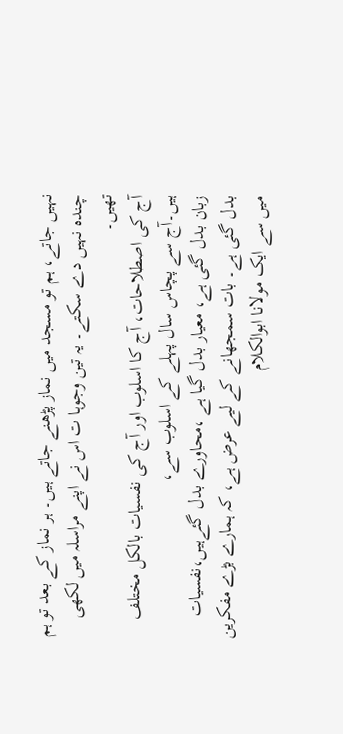نہیں جاتے، ہم تو مسجد میں نماز پڑھنے جاتے ہیں۔ ہر نماز کے بعد تو ہم چندہ نہیں دے سکتے۔ یہ تین وجوہا ت اس نے اپنے مراسلہ میں لکھی تھیں۔
آج کی اصطلاحات، آج کا اسلوب اور آج کی نفسیات بالکل مختلف ہیں۔آج سے پچاس سال پہلے کے اسلوب سے،
زبان بدل گئی ہے، معیار بدل گیا ہے ،محاورے بدل گئےہیں،نفسیات بدل گئی ہے۔ بات سمجھانے کے لیے عرض ہے، کہ ہمارے بڑے مفکرین میں سے ایک مولانا ابوالکلام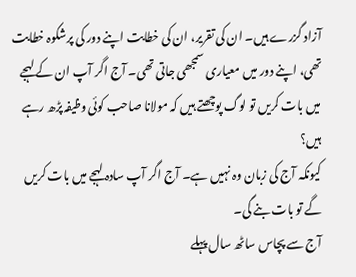آزاد گزرے ہیں۔ ان کی تقریر، ان کی خطابت اپنے دور کی پرشکوہ خطابت تھی، اپنے دور میں معیاری سمجھی جاتی تھی۔ آج اگر آپ ان کے لہجے میں بات کریں تو لوگ پوچھتے ہیں کہ مولانا صاحب کوئی وظیفہ پڑھ رہے ہیں؟
کیونکہ آج کی زبان وہ نہیں ہے۔ آج اگر آپ سادہ لہجے میں بات کریں گے تو بات بنے گی۔
آج سے پچاس ساٹھ سال پہلے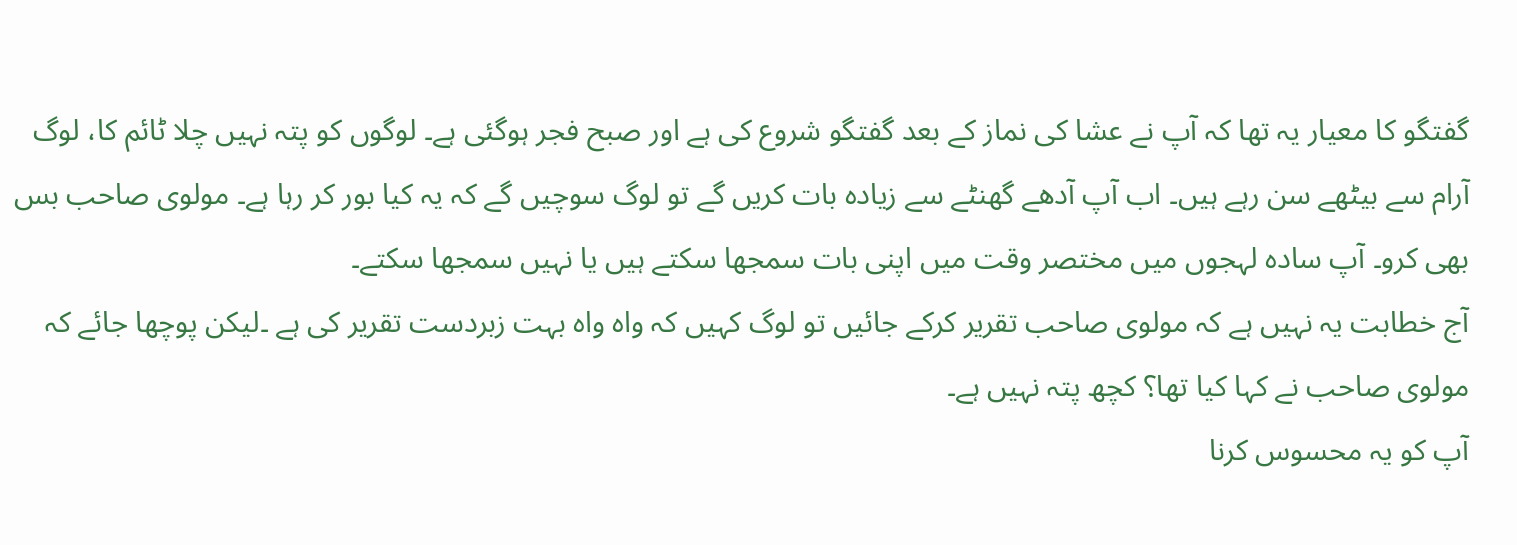گفتگو کا معیار یہ تھا کہ آپ نے عشا کی نماز کے بعد گفتگو شروع کی ہے اور صبح فجر ہوگئی ہے۔ لوگوں کو پتہ نہیں چلا ٹائم کا، لوگ آرام سے بیٹھے سن رہے ہیں۔ اب آپ آدھے گھنٹے سے زیادہ بات کریں گے تو لوگ سوچیں گے کہ یہ کیا بور کر رہا ہے۔ مولوی صاحب بس بھی کرو۔ آپ سادہ لہجوں میں مختصر وقت میں اپنی بات سمجھا سکتے ہیں یا نہیں سمجھا سکتے۔
آج خطابت یہ نہیں ہے کہ مولوی صاحب تقریر کرکے جائیں تو لوگ کہیں کہ واہ واہ بہت زبردست تقریر کی ہے ۔لیکن پوچھا جائے کہ مولوی صاحب نے کہا کیا تھا؟ کچھ پتہ نہیں ہے۔
آپ کو یہ محسوس کرنا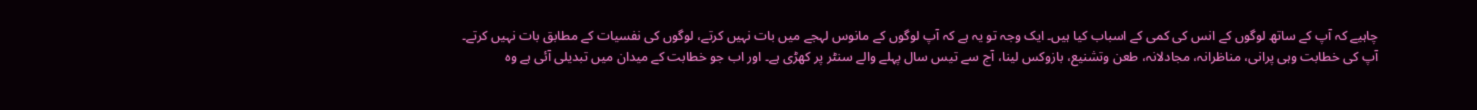چاہیے کہ آپ کے ساتھ لوگوں کے انس کی کمی کے اسباب کیا ہیں۔ ایک وجہ تو یہ ہے کہ آپ لوگوں کے مانوس لہجے میں بات نہیں کرتے، لوگوں کی نفسیات کے مطابق بات نہیں کرتے۔
آپ کی خطابت وہی پرانی، مناظرانہ، مجادلانہ، طعن وتشنیع، بازوکس لینا، آج سے تیس سال پہلے والے سنٹر پر کھڑی ہے۔ اور اب جو خطابت کے میدان میں تبدیلی آئی ہے وہ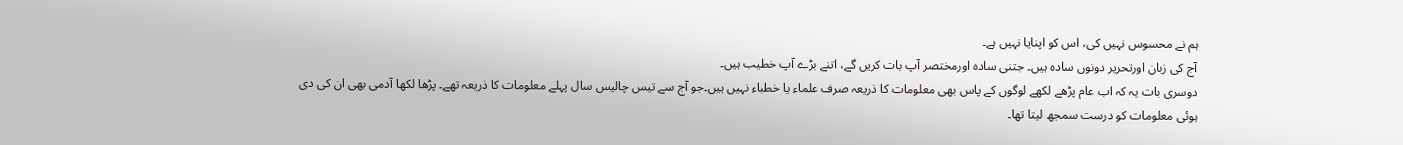ہم نے محسوس نہیں کی، اس کو اپنایا نہیں ہے۔
آج کی زبان اورتحریر دونوں سادہ ہیں۔ جتنی سادہ اورمختصر آپ بات کریں گے، اتنے بڑے آپ خطیب ہیں۔
دوسری بات یہ کہ اب عام پڑھے لکھے لوگوں کے پاس بھی معلومات کا ذریعہ صرف علماء یا خطباء نہیں ہیں۔جو آج سے تیس چالیس سال پہلے معلومات کا ذریعہ تھے۔ پڑھا لکھا آدمی بھی ان کی دی ہوئی معلومات کو درست سمجھ لیتا تھا۔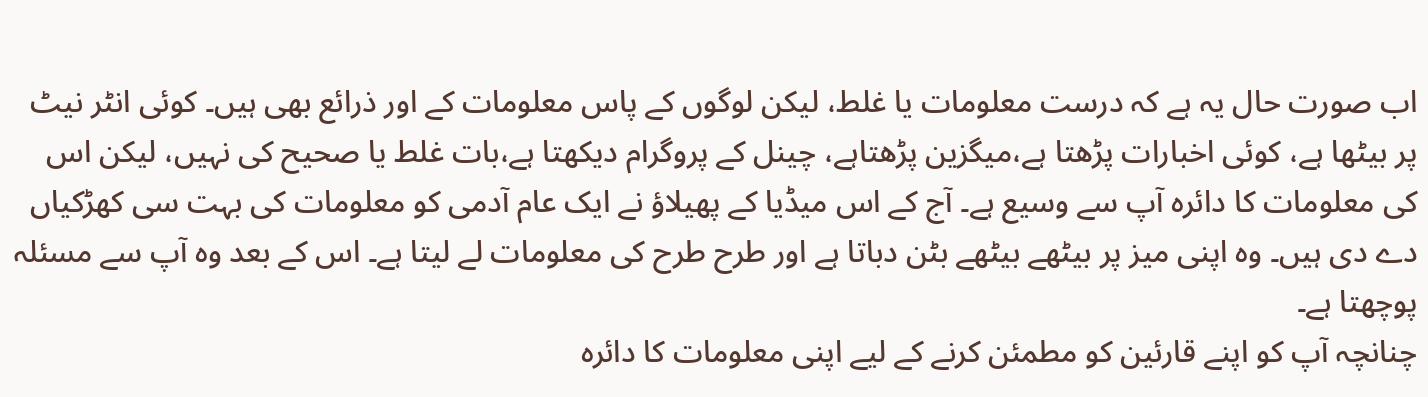اب صورت حال یہ ہے کہ درست معلومات یا غلط، لیکن لوگوں کے پاس معلومات کے اور ذرائع بھی ہیں۔ کوئی انٹر نیٹ پر بیٹھا ہے، کوئی اخبارات پڑھتا ہے،میگزین پڑھتاہے، چینل کے پروگرام دیکھتا ہے،بات غلط یا صحیح کی نہیں، لیکن اس کی معلومات کا دائرہ آپ سے وسیع ہے۔ آج کے اس میڈیا کے پھیلاؤ نے ایک عام آدمی کو معلومات کی بہت سی کھڑکیاں دے دی ہیں۔ وہ اپنی میز پر بیٹھے بیٹھے بٹن دباتا ہے اور طرح طرح کی معلومات لے لیتا ہے۔ اس کے بعد وہ آپ سے مسئلہ پوچھتا ہے۔
چنانچہ آپ کو اپنے قارئین کو مطمئن کرنے کے لیے اپنی معلومات کا دائرہ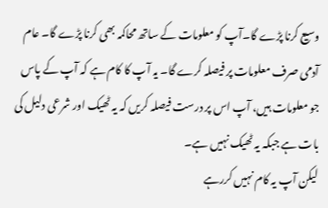وسیع کرنا پڑے گا۔آپ کو معلومات کے ساتھ محاکمہ بھی کرنا پڑے گا۔ عام آدمی صرف معلومات پر فیصلہ کرے گا۔ یہ آپ کا کام ہے کہ آپ کے پاس جو معلومات ہیں، آپ اس پر درست فیصلہ کریں کہ یہ ٹھیک اور شرعی دلیل کی بات ہے جبکہ یہ ٹھیک نہیں ہے۔
لیکن آپ یہ کام نہیں کررہے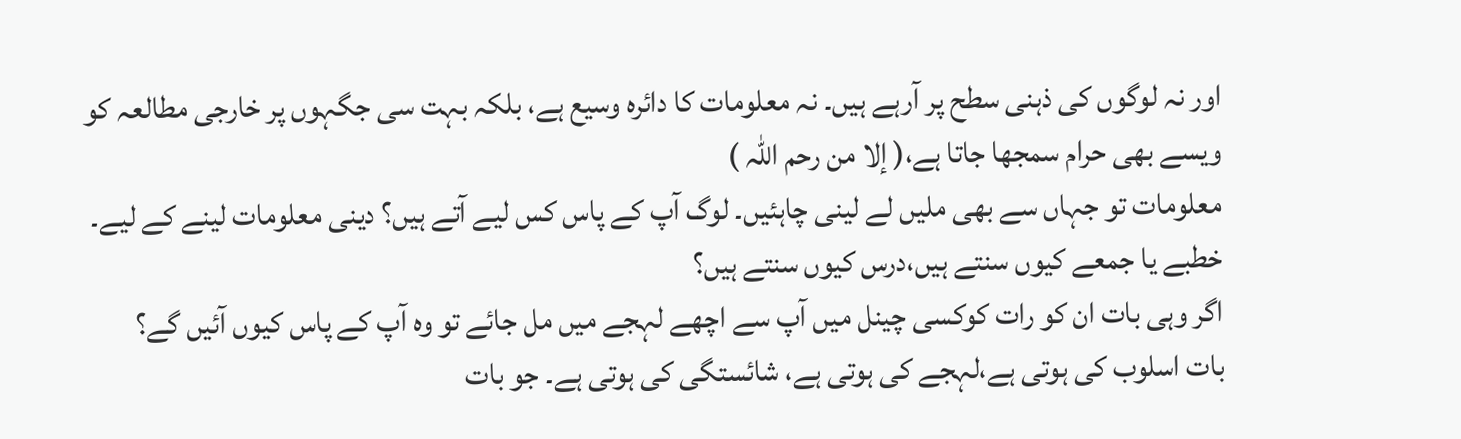اور نہ لوگوں کی ذہنی سطح پر آرہے ہیں۔ نہ معلومات کا دائرہ وسیع ہے، بلکہ بہت سی جگہوں پر خارجی مطالعہ کو ویسے بھی حرام سمجھا جاتا ہے،( إلا من رحم اللہ )
معلومات تو جہاں سے بھی ملیں لے لینی چاہئیں۔ لوگ آپ کے پاس کس لیے آتے ہیں؟ دینی معلومات لینے کے لیے۔ خطبے یا جمعے کیوں سنتے ہیں،درس کیوں سنتے ہیں؟
اگر وہی بات ان کو رات کوکسی چینل میں آپ سے اچھے لہجے میں مل جائے تو وہ آپ کے پاس کیوں آئیں گے؟
بات اسلوب کی ہوتی ہے،لہجے کی ہوتی ہے، شائستگی کی ہوتی ہے۔ جو بات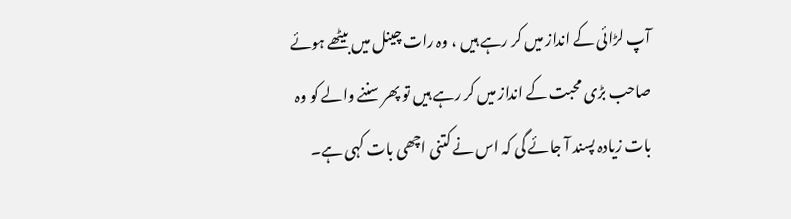آپ لڑائی کے انداز میں کر رہے ہیں ، وہ رات چینل میں بیٹھے ہوئے صاحب بڑی محبت کے انداز میں کر رہے ہیں تو پھر سننے والے کو وہ بات زیادہ پسند آ جائے گی کہ اس نے کتنی اچھی بات کہی ہے۔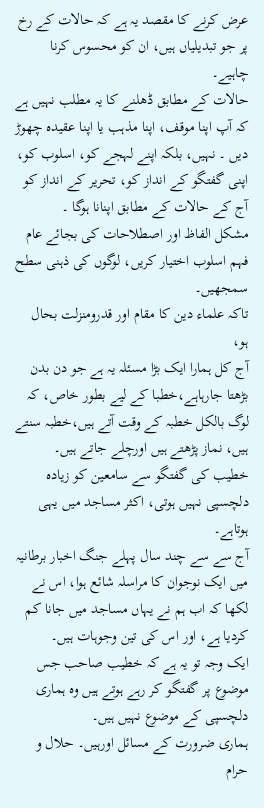عرض کرنے کا مقصد یہ ہے کہ حالات کے رخ پر جو تبدیلیاں ہیں، ان کو محسوس کرنا چاہیے۔
حالات کے مطابق ڈھلنے کا یہ مطلب نہیں ہے کہ آپ اپنا موقف، اپنا مذہب یا اپنا عقیدہ چھوڑ دیں ۔ نہیں، بلکہ اپنے لہجے کو، اسلوب کو، اپنی گفتگو کے انداز کو، تحریر کے انداز کو آج کے حالات کے مطابق اپنانا ہوگا ۔
مشکل الفاظ اور اصطلاحات کی بجائے عام فہم اسلوب اختیار کریں، لوگوں کی ذہنی سطح سمجھیں۔
تاکہ علماء دین کا مقام اور قدرومنزلت بحال ہو،
آج کل ہمارا ایک بڑا مسئلہ یہ ہے جو دن بدن بڑھتا جارہاہے،خطبا کے لیے بطور خاص، کہ لوگ بالکل خطبہ کے وقت آتے ہیں،خطبہ سنتے ہیں، نماز پڑھتے ہیں اورچلے جاتے ہیں۔
خطیب کی گفتگو سے سامعین کو زیادہ دلچسپی نہیں ہوتی، اکثر مساجد میں یہی ہوتاہے۔
آج سے سے چند سال پہلے جنگ اخبار برطانیہ میں ایک نوجوان کا مراسلہ شائع ہوا، اس نے لکھا کہ اب ہم نے یہاں مساجد میں جانا کم کردیا ہے، اور اس کی تین وجوہات ہیں۔
ایک وجہ تو یہ ہے کہ خطیب صاحب جس موضوع پر گفتگو کر رہے ہوتے ہیں وہ ہماری دلچسپی کے موضوع نہیں ہیں۔
ہماری ضرورت کے مسائل اورہیں۔ حلال و حرام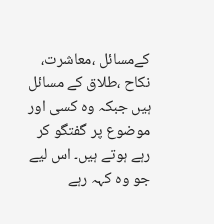کےمسائل ،معاشرت، نکاح ،طلاق کے مسائل ہیں جبکہ وہ کسی اور موضوع پر گفتگو کر رہے ہوتے ہیں۔ اس لیے جو وہ کہہ رہے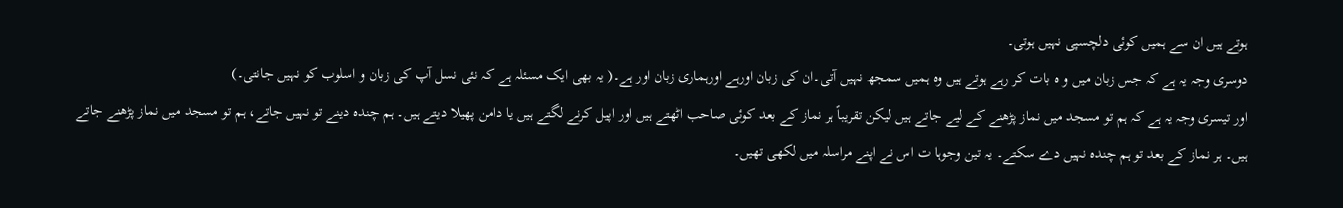ہوتے ہیں ان سے ہمیں کوئی دلچسپی نہیں ہوتی۔
دوسری وجہ یہ ہے کہ جس زبان میں و ہ بات کر رہے ہوتے ہیں وہ ہمیں سمجھ نہیں آتی۔ان کی زبان اورہے اورہماری زبان اور ہے۔( یہ بھی ایک مسئلہ ہے کہ نئی نسل آپ کی زبان و اسلوب کو نہیں جانتی۔)
اور تیسری وجہ یہ ہے کہ ہم تو مسجد میں نماز پڑھنے کے لیے جاتے ہیں لیکن تقریباً ہر نماز کے بعد کوئی صاحب اٹھتے ہیں اور اپیل کرنے لگتے ہیں یا دامن پھیلا دیتے ہیں۔ ہم چندہ دینے تو نہیں جاتے، ہم تو مسجد میں نماز پڑھنے جاتے ہیں۔ ہر نماز کے بعد تو ہم چندہ نہیں دے سکتے۔ یہ تین وجوہا ت اس نے اپنے مراسلہ میں لکھی تھیں۔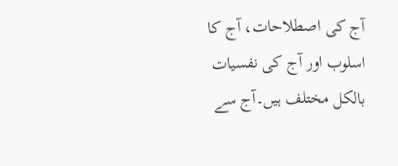آج کی اصطلاحات، آج کا اسلوب اور آج کی نفسیات بالکل مختلف ہیں۔آج سے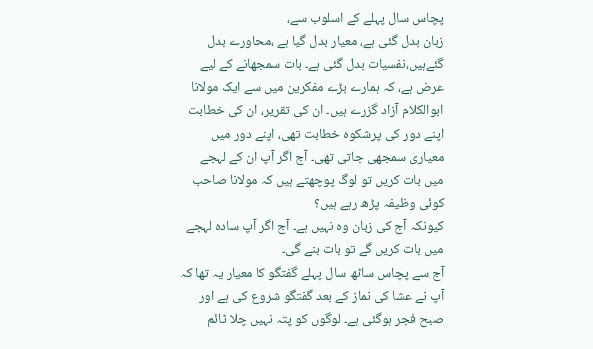پچاس سال پہلے کے اسلوب سے،
زبان بدل گئی ہے، معیار بدل گیا ہے ،محاورے بدل گئےہیں،نفسیات بدل گئی ہے۔ بات سمجھانے کے لیے عرض ہے، کہ ہمارے بڑے مفکرین میں سے ایک مولانا ابوالکلام آزاد گزرے ہیں۔ ان کی تقریر، ان کی خطابت اپنے دور کی پرشکوہ خطابت تھی، اپنے دور میں معیاری سمجھی جاتی تھی۔ آج اگر آپ ان کے لہجے میں بات کریں تو لوگ پوچھتے ہیں کہ مولانا صاحب کوئی وظیفہ پڑھ رہے ہیں؟
کیونکہ آج کی زبان وہ نہیں ہے۔ آج اگر آپ سادہ لہجے میں بات کریں گے تو بات بنے گی۔
آج سے پچاس ساٹھ سال پہلے گفتگو کا معیار یہ تھا کہ آپ نے عشا کی نماز کے بعد گفتگو شروع کی ہے اور صبح فجر ہوگئی ہے۔ لوگوں کو پتہ نہیں چلا ٹائم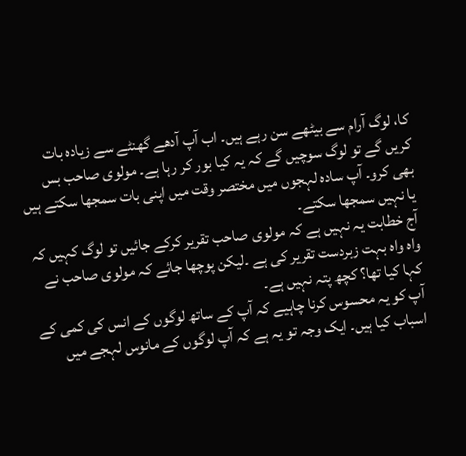کا، لوگ آرام سے بیٹھے سن رہے ہیں۔ اب آپ آدھے گھنٹے سے زیادہ بات کریں گے تو لوگ سوچیں گے کہ یہ کیا بور کر رہا ہے۔ مولوی صاحب بس بھی کرو۔ آپ سادہ لہجوں میں مختصر وقت میں اپنی بات سمجھا سکتے ہیں یا نہیں سمجھا سکتے۔
آج خطابت یہ نہیں ہے کہ مولوی صاحب تقریر کرکے جائیں تو لوگ کہیں کہ واہ واہ بہت زبردست تقریر کی ہے ۔لیکن پوچھا جائے کہ مولوی صاحب نے کہا کیا تھا؟ کچھ پتہ نہیں ہے۔
آپ کو یہ محسوس کرنا چاہیے کہ آپ کے ساتھ لوگوں کے انس کی کمی کے اسباب کیا ہیں۔ ایک وجہ تو یہ ہے کہ آپ لوگوں کے مانوس لہجے میں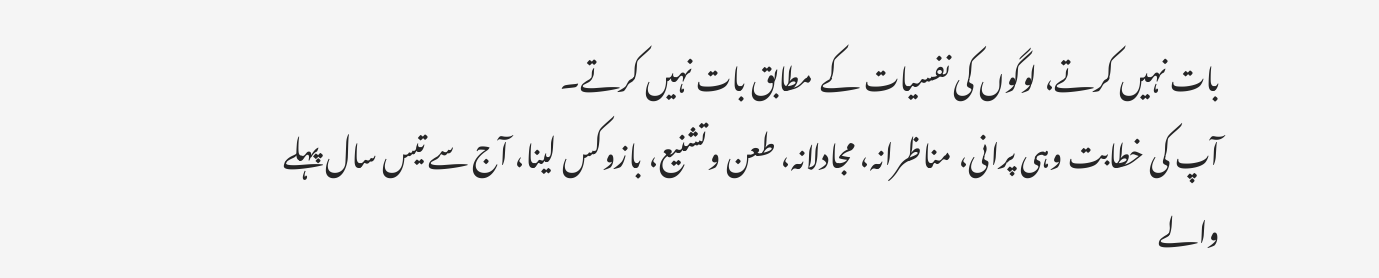بات نہیں کرتے، لوگوں کی نفسیات کے مطابق بات نہیں کرتے۔
آپ کی خطابت وہی پرانی، مناظرانہ، مجادلانہ، طعن وتشنیع، بازوکس لینا، آج سے تیس سال پہلے والے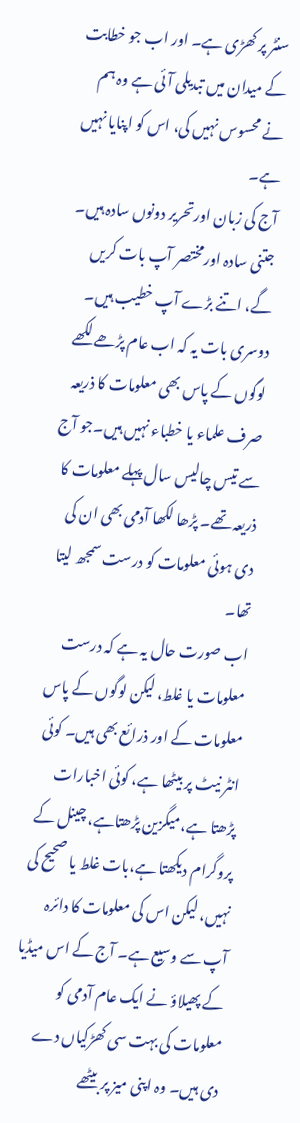سنٹر پر کھڑی ہے۔ اور اب جو خطابت کے میدان میں تبدیلی آئی ہے وہ ہم نے محسوس نہیں کی، اس کو اپنایا نہیں ہے۔
آج کی زبان اورتحریر دونوں سادہ ہیں۔ جتنی سادہ اورمختصر آپ بات کریں گے، اتنے بڑے آپ خطیب ہیں۔
دوسری بات یہ کہ اب عام پڑھے لکھے لوگوں کے پاس بھی معلومات کا ذریعہ صرف علماء یا خطباء نہیں ہیں۔جو آج سے تیس چالیس سال پہلے معلومات کا ذریعہ تھے۔ پڑھا لکھا آدمی بھی ان کی دی ہوئی معلومات کو درست سمجھ لیتا تھا۔
اب صورت حال یہ ہے کہ درست معلومات یا غلط، لیکن لوگوں کے پاس معلومات کے اور ذرائع بھی ہیں۔ کوئی انٹر نیٹ پر بیٹھا ہے، کوئی اخبارات پڑھتا ہے،میگزین پڑھتاہے، چینل کے پروگرام دیکھتا ہے،بات غلط یا صحیح کی نہیں، لیکن اس کی معلومات کا دائرہ آپ سے وسیع ہے۔ آج کے اس میڈیا کے پھیلاؤ نے ایک عام آدمی کو معلومات کی بہت سی کھڑکیاں دے دی ہیں۔ وہ اپنی میز پر بیٹھے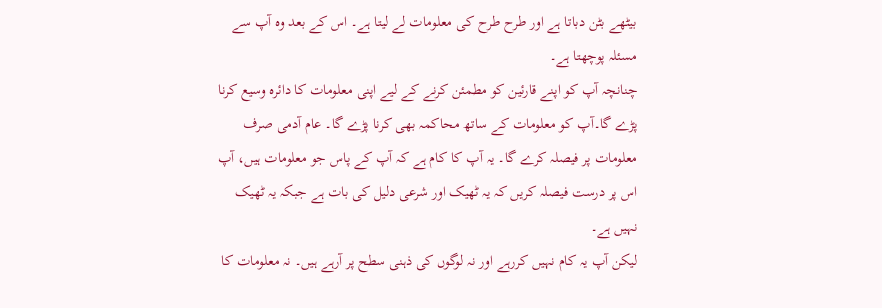بیٹھے بٹن دباتا ہے اور طرح طرح کی معلومات لے لیتا ہے۔ اس کے بعد وہ آپ سے مسئلہ پوچھتا ہے۔
چنانچہ آپ کو اپنے قارئین کو مطمئن کرنے کے لیے اپنی معلومات کا دائرہ وسیع کرنا پڑے گا۔آپ کو معلومات کے ساتھ محاکمہ بھی کرنا پڑے گا۔ عام آدمی صرف معلومات پر فیصلہ کرے گا۔ یہ آپ کا کام ہے کہ آپ کے پاس جو معلومات ہیں، آپ اس پر درست فیصلہ کریں کہ یہ ٹھیک اور شرعی دلیل کی بات ہے جبکہ یہ ٹھیک نہیں ہے۔
لیکن آپ یہ کام نہیں کررہے اور نہ لوگوں کی ذہنی سطح پر آرہے ہیں۔ نہ معلومات کا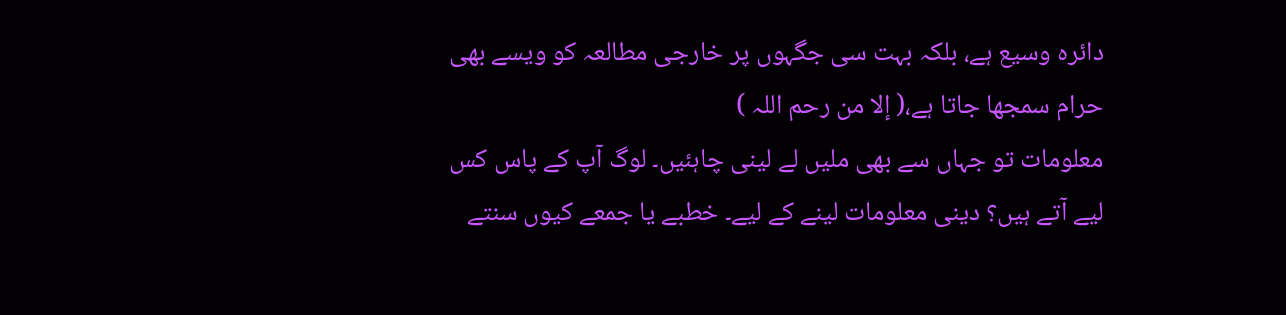دائرہ وسیع ہے، بلکہ بہت سی جگہوں پر خارجی مطالعہ کو ویسے بھی حرام سمجھا جاتا ہے،( إلا من رحم اللہ )
معلومات تو جہاں سے بھی ملیں لے لینی چاہئیں۔ لوگ آپ کے پاس کس لیے آتے ہیں؟ دینی معلومات لینے کے لیے۔ خطبے یا جمعے کیوں سنتے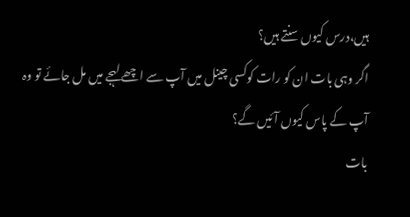ہیں،درس کیوں سنتے ہیں؟
اگر وہی بات ان کو رات کوکسی چینل میں آپ سے اچھے لہجے میں مل جائے تو وہ آپ کے پاس کیوں آئیں گے؟
بات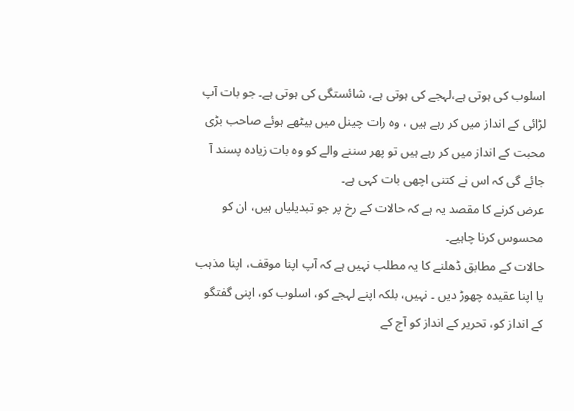اسلوب کی ہوتی ہے،لہجے کی ہوتی ہے، شائستگی کی ہوتی ہے۔ جو بات آپ لڑائی کے انداز میں کر رہے ہیں ، وہ رات چینل میں بیٹھے ہوئے صاحب بڑی محبت کے انداز میں کر رہے ہیں تو پھر سننے والے کو وہ بات زیادہ پسند آ جائے گی کہ اس نے کتنی اچھی بات کہی ہے۔
عرض کرنے کا مقصد یہ ہے کہ حالات کے رخ پر جو تبدیلیاں ہیں، ان کو محسوس کرنا چاہیے۔
حالات کے مطابق ڈھلنے کا یہ مطلب نہیں ہے کہ آپ اپنا موقف، اپنا مذہب یا اپنا عقیدہ چھوڑ دیں ۔ نہیں، بلکہ اپنے لہجے کو، اسلوب کو، اپنی گفتگو کے انداز کو، تحریر کے انداز کو آج کے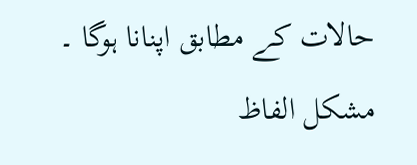حالات کے مطابق اپنانا ہوگا ۔
مشکل الفاظ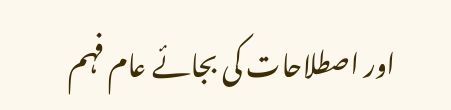اور اصطلاحات کی بجائے عام فہم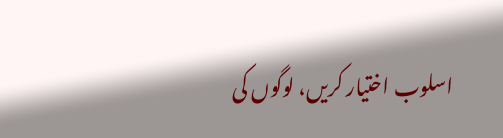اسلوب اختیار کریں، لوگوں کی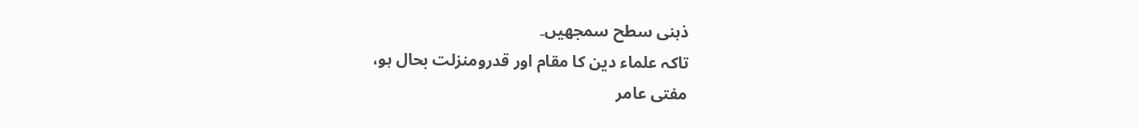ذہنی سطح سمجھیں۔
تاکہ علماء دین کا مقام اور قدرومنزلت بحال ہو،
مفتی عامر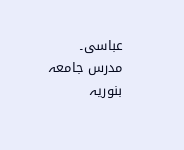عباسی۔
مدرس جامعہ بنوریہ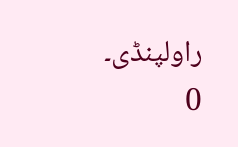راولپنڈی۔
0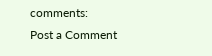comments:
Post a Comment